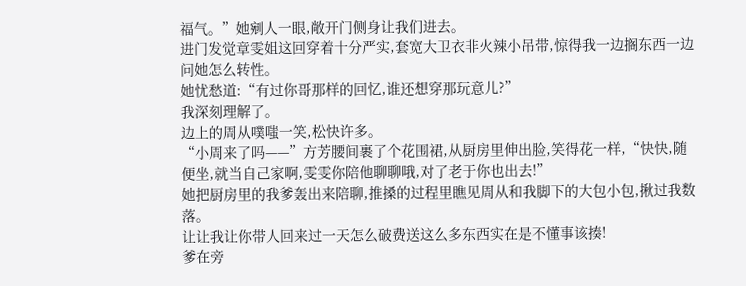福气。”她剜人一眼,敞开门侧身让我们进去。
进门发觉章雯姐这回穿着十分严实,套宽大卫衣非火辣小吊带,惊得我一边搁东西一边问她怎么转性。
她忧愁道:“有过你哥那样的回忆,谁还想穿那玩意儿?”
我深刻理解了。
边上的周从噗嗤一笑,松快许多。
“小周来了吗——”方芳腰间裹了个花围裙,从厨房里伸出脸,笑得花一样,“快快,随便坐,就当自己家啊,雯雯你陪他聊聊哦,对了老于你也出去!”
她把厨房里的我爹轰出来陪聊,推搡的过程里瞧见周从和我脚下的大包小包,揪过我数落。
让让我让你带人回来过一天怎么破费送这么多东西实在是不懂事该揍!
爹在旁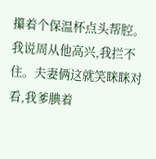攥着个保温杯点头帮腔。
我说周从他高兴,我拦不住。夫妻俩这就笑眯眯对看,我爹腆着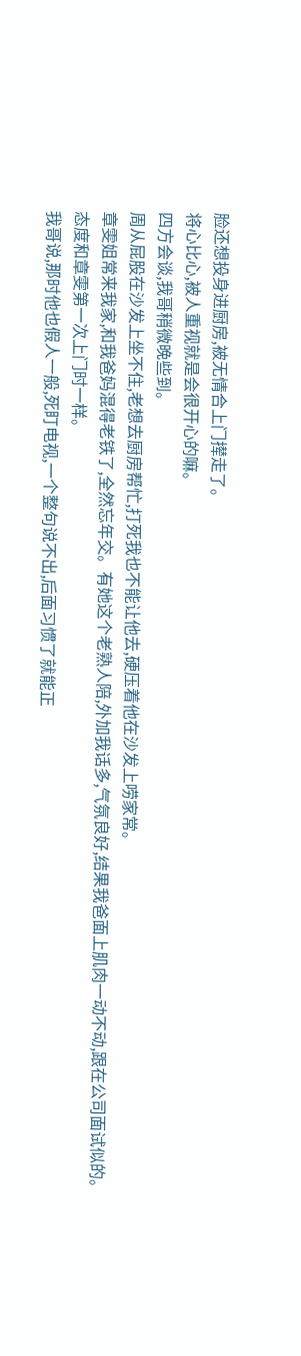脸还想投身进厨房,被无情合上门撵走了。
将心比心,被人重视就是会很开心的嘛。
四方会谈,我哥稍微晚些到。
周从屁股在沙发上坐不住,老想去厨房帮忙,打死我也不能让他去,硬压着他在沙发上唠家常。
章雯姐常来我家,和我爸妈混得老铁了,全然忘年交。有她这个老熟人陪,外加我话多,气氛良好,结果我爸面上肌肉一动不动,跟在公司面试似的。
态度和章雯第一次上门时一样。
我哥说,那时他也假人一般,死盯电视,一个整句说不出,后面习惯了就能正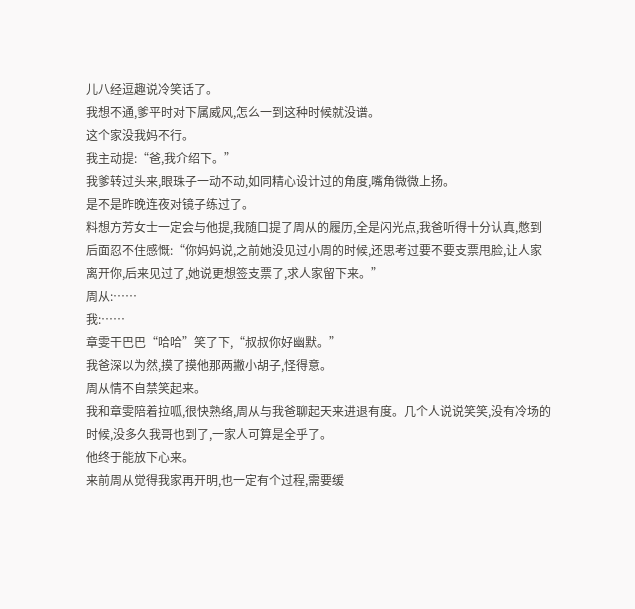儿八经逗趣说冷笑话了。
我想不通,爹平时对下属威风,怎么一到这种时候就没谱。
这个家没我妈不行。
我主动提:“爸,我介绍下。”
我爹转过头来,眼珠子一动不动,如同精心设计过的角度,嘴角微微上扬。
是不是昨晚连夜对镜子练过了。
料想方芳女士一定会与他提,我随口提了周从的履历,全是闪光点,我爸听得十分认真,憋到后面忍不住感慨:“你妈妈说,之前她没见过小周的时候,还思考过要不要支票甩脸,让人家离开你,后来见过了,她说更想签支票了,求人家留下来。”
周从:……
我:……
章雯干巴巴“哈哈”笑了下,“叔叔你好幽默。”
我爸深以为然,摸了摸他那两撇小胡子,怪得意。
周从情不自禁笑起来。
我和章雯陪着拉呱,很快熟络,周从与我爸聊起天来进退有度。几个人说说笑笑,没有冷场的时候,没多久我哥也到了,一家人可算是全乎了。
他终于能放下心来。
来前周从觉得我家再开明,也一定有个过程,需要缓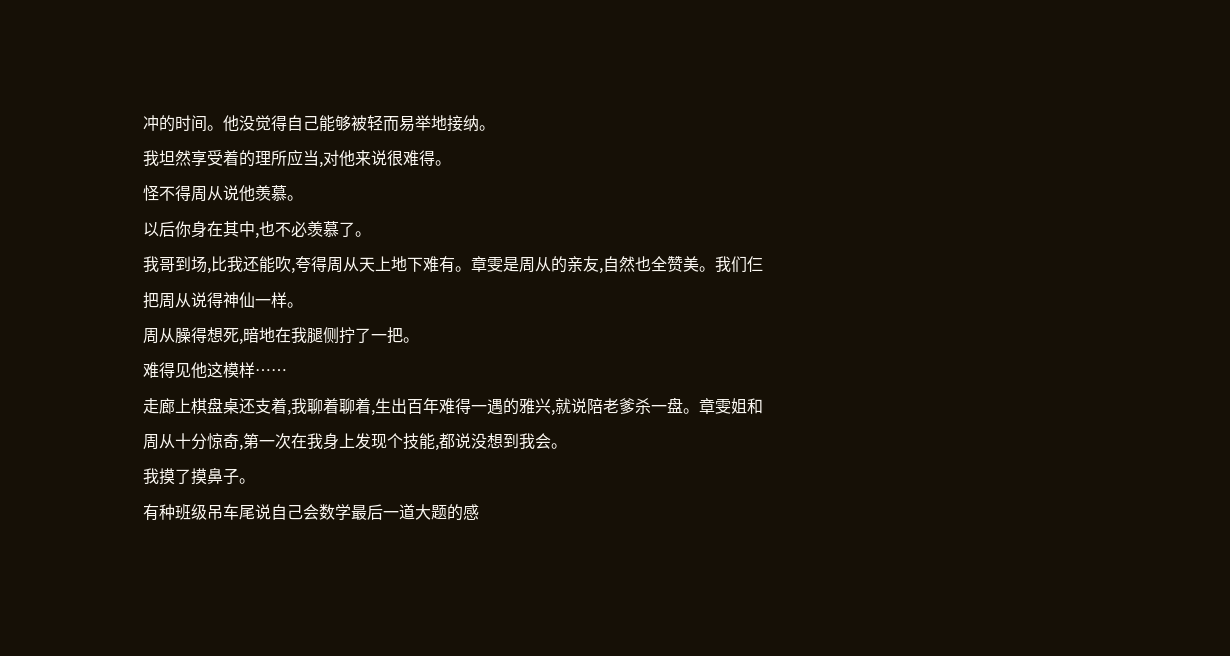冲的时间。他没觉得自己能够被轻而易举地接纳。
我坦然享受着的理所应当,对他来说很难得。
怪不得周从说他羡慕。
以后你身在其中,也不必羡慕了。
我哥到场,比我还能吹,夸得周从天上地下难有。章雯是周从的亲友,自然也全赞美。我们仨把周从说得神仙一样。
周从臊得想死,暗地在我腿侧拧了一把。
难得见他这模样……
走廊上棋盘桌还支着,我聊着聊着,生出百年难得一遇的雅兴,就说陪老爹杀一盘。章雯姐和周从十分惊奇,第一次在我身上发现个技能,都说没想到我会。
我摸了摸鼻子。
有种班级吊车尾说自己会数学最后一道大题的感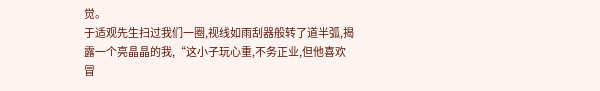觉。
于适观先生扫过我们一圈,视线如雨刮器般转了道半弧,揭露一个亮晶晶的我,“这小子玩心重,不务正业,但他喜欢冒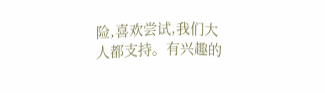险,喜欢尝试,我们大人都支持。有兴趣的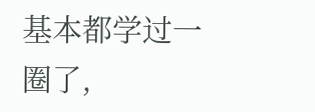基本都学过一圈了,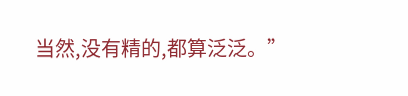当然,没有精的,都算泛泛。”